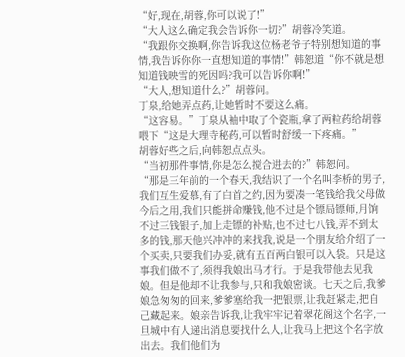“好,现在,胡蓉,你可以说了!”
“大人这么确定我会告诉你一切?”胡蓉冷笑道。
“我跟你交换啊,你告诉我这位杨老爷子特别想知道的事情,我告诉你你一直想知道的事情!”韩恕道“你不就是想知道钱映雪的死因吗?我可以告诉你啊!”
“大人,想知道什么?”胡蓉问。
丁泉,给她弄点药,让她暂时不要这么痛。
“这容易。”丁泉从袖中取了个瓷瓶,拿了两粒药给胡蓉喂下“这是大理寺秘药,可以暂时舒缓一下疼痛。”
胡蓉好些之后,向韩恕点点头。
“当初那件事情,你是怎么搅合进去的?”韩恕问。
“那是三年前的一个春天,我结识了一个名叫李桥的男子,我们互生爱慕,有了白首之约,因为要凑一笔钱给我父母做今后之用,我们只能拼命赚钱,他不过是个镖局镖师,月饷不过三钱银子,加上走镖的补贴,也不过七八钱,弄不到太多的钱,那天他兴冲冲的来找我,说是一个朋友给介绍了一个买卖,只要我们办妥,就有五百两白银可以入袋。只是这事我们做不了,须得我娘出马才行。于是我带他去见我娘。但是他却不让我参与,只和我娘密谈。七天之后,我爹娘急匆匆的回来,爹爹塞给我一把银票,让我赶紧走,把自己藏起来。娘亲告诉我,让我牢牢记着翠花阁这个名字,一旦城中有人递出消息要找什么人,让我马上把这个名字放出去。我们他们为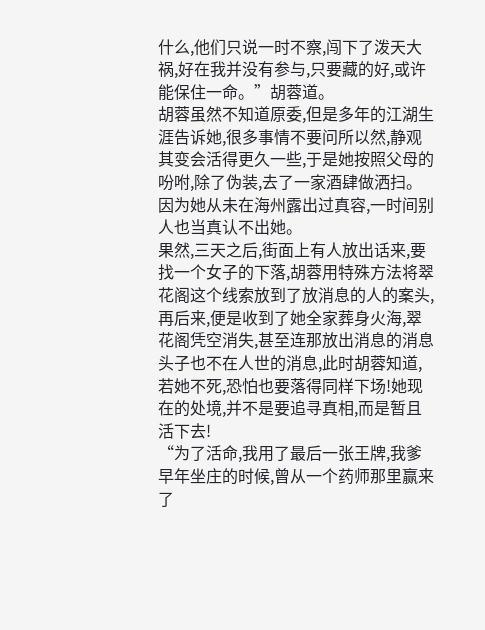什么,他们只说一时不察,闯下了泼天大祸,好在我并没有参与,只要藏的好,或许能保住一命。”胡蓉道。
胡蓉虽然不知道原委,但是多年的江湖生涯告诉她,很多事情不要问所以然,静观其变会活得更久一些,于是她按照父母的吩咐,除了伪装,去了一家酒肆做洒扫。因为她从未在海州露出过真容,一时间别人也当真认不出她。
果然,三天之后,街面上有人放出话来,要找一个女子的下落,胡蓉用特殊方法将翠花阁这个线索放到了放消息的人的案头,再后来,便是收到了她全家葬身火海,翠花阁凭空消失,甚至连那放出消息的消息头子也不在人世的消息,此时胡蓉知道,若她不死,恐怕也要落得同样下场!她现在的处境,并不是要追寻真相,而是暂且活下去!
“为了活命,我用了最后一张王牌,我爹早年坐庄的时候,曾从一个药师那里赢来了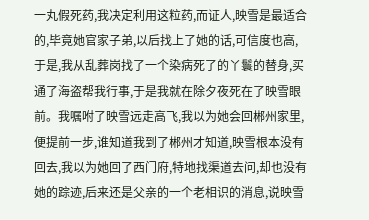一丸假死药,我决定利用这粒药,而证人,映雪是最适合的,毕竟她官家子弟,以后找上了她的话,可信度也高,于是,我从乱葬岗找了一个染病死了的丫鬟的替身,买通了海盗帮我行事,于是我就在除夕夜死在了映雪眼前。我嘱咐了映雪远走高飞,我以为她会回郴州家里,便提前一步,谁知道我到了郴州才知道,映雪根本没有回去,我以为她回了西门府,特地找渠道去问,却也没有她的踪迹,后来还是父亲的一个老相识的消息,说映雪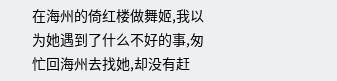在海州的倚红楼做舞姬,我以为她遇到了什么不好的事,匆忙回海州去找她,却没有赶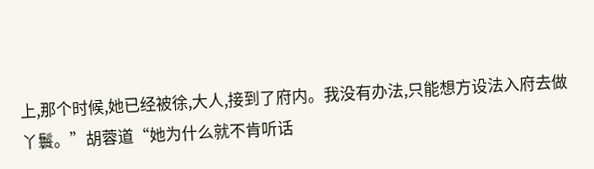上,那个时候,她已经被徐,大人,接到了府内。我没有办法,只能想方设法入府去做丫鬟。”胡蓉道“她为什么就不肯听话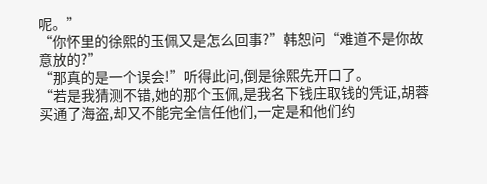呢。”
“你怀里的徐熙的玉佩又是怎么回事?”韩恕问“难道不是你故意放的?”
“那真的是一个误会!”听得此问,倒是徐熙先开口了。
“若是我猜测不错,她的那个玉佩,是我名下钱庄取钱的凭证,胡蓉买通了海盗,却又不能完全信任他们,一定是和他们约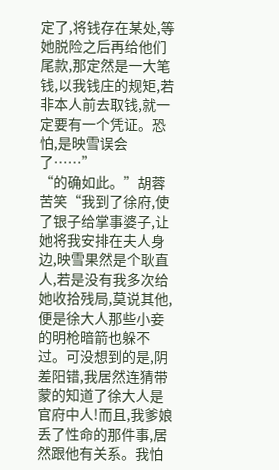定了,将钱存在某处,等她脱险之后再给他们尾款,那定然是一大笔钱,以我钱庄的规矩,若非本人前去取钱,就一定要有一个凭证。恐怕,是映雪误会了……”
“的确如此。”胡蓉苦笑“我到了徐府,使了银子给掌事婆子,让她将我安排在夫人身边,映雪果然是个耿直人,若是没有我多次给她收拾残局,莫说其他,便是徐大人那些小妾的明枪暗箭也躲不过。可没想到的是,阴差阳错,我居然连猜带蒙的知道了徐大人是官府中人!而且,我爹娘丢了性命的那件事,居然跟他有关系。我怕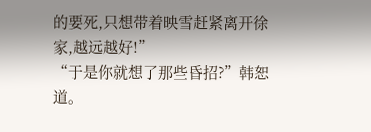的要死,只想带着映雪赶紧离开徐家,越远越好!”
“于是你就想了那些昏招?”韩恕道。